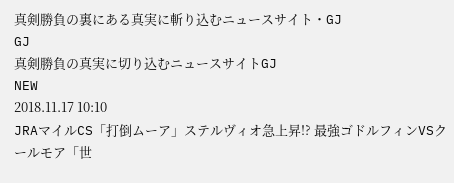真剣勝負の裏にある真実に斬り込むニュースサイト・GJ
GJ
真剣勝負の真実に切り込むニュースサイトGJ
NEW
2018.11.17 10:10
JRAマイルCS「打倒ムーア」ステルヴィオ急上昇!? 最強ゴドルフィンVSクールモア「世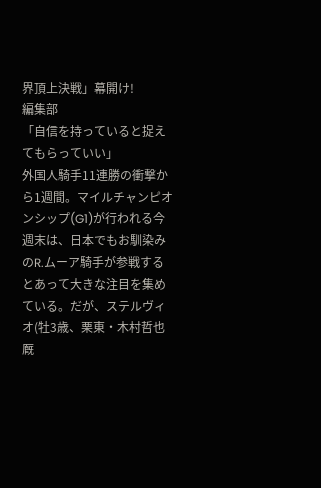界頂上決戦」幕開け!
編集部
「自信を持っていると捉えてもらっていい」
外国人騎手11連勝の衝撃から1週間。マイルチャンピオンシップ(G1)が行われる今週末は、日本でもお馴染みのR.ムーア騎手が参戦するとあって大きな注目を集めている。だが、ステルヴィオ(牡3歳、栗東・木村哲也厩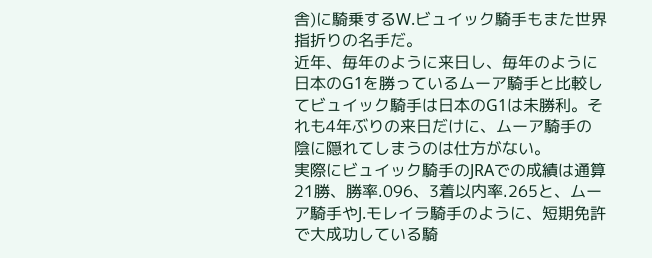舎)に騎乗するW.ビュイック騎手もまた世界指折りの名手だ。
近年、毎年のように来日し、毎年のように日本のG1を勝っているムーア騎手と比較してビュイック騎手は日本のG1は未勝利。それも4年ぶりの来日だけに、ムーア騎手の陰に隠れてしまうのは仕方がない。
実際にビュイック騎手のJRAでの成績は通算21勝、勝率.096、3着以内率.265と、ムーア騎手やJ.モレイラ騎手のように、短期免許で大成功している騎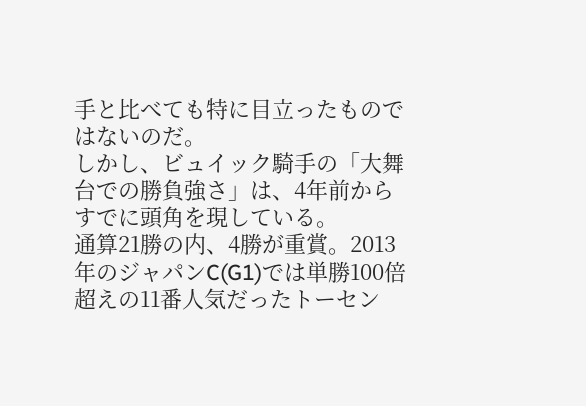手と比べても特に目立ったものではないのだ。
しかし、ビュイック騎手の「大舞台での勝負強さ」は、4年前からすでに頭角を現している。
通算21勝の内、4勝が重賞。2013年のジャパンC(G1)では単勝100倍超えの11番人気だったトーセン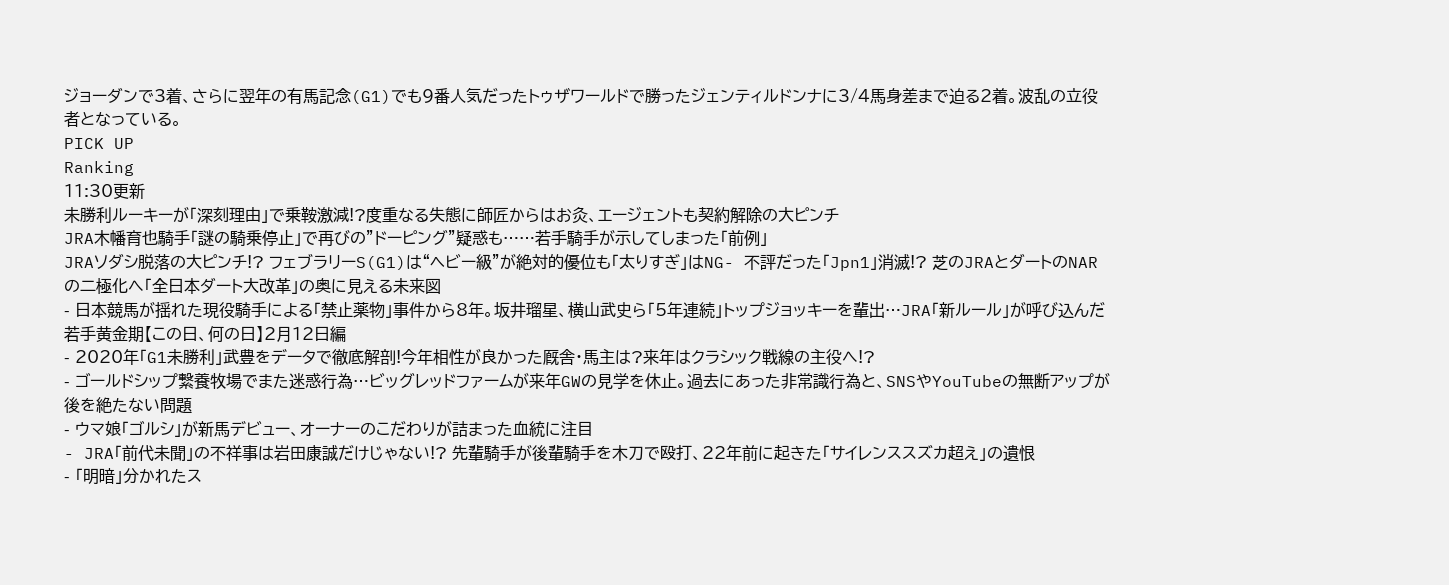ジョーダンで3着、さらに翌年の有馬記念(G1)でも9番人気だったトゥザワールドで勝ったジェンティルドンナに3/4馬身差まで迫る2着。波乱の立役者となっている。
PICK UP
Ranking
11:30更新
未勝利ルーキーが「深刻理由」で乗鞍激減!?度重なる失態に師匠からはお灸、エージェントも契約解除の大ピンチ
JRA木幡育也騎手「謎の騎乗停止」で再びの”ドーピング”疑惑も……若手騎手が示してしまった「前例」
JRAソダシ脱落の大ピンチ!? フェブラリーS(G1)は“ヘビー級”が絶対的優位も「太りすぎ」はNG- 不評だった「Jpn1」消滅!? 芝のJRAとダートのNARの二極化へ「全日本ダート大改革」の奥に見える未来図
- 日本競馬が揺れた現役騎手による「禁止薬物」事件から8年。坂井瑠星、横山武史ら「5年連続」トップジョッキーを輩出…JRA「新ルール」が呼び込んだ若手黄金期【この日、何の日】2月12日編
- 2020年「G1未勝利」武豊をデータで徹底解剖!今年相性が良かった厩舎・馬主は?来年はクラシック戦線の主役へ!?
- ゴールドシップ繋養牧場でまた迷惑行為…ビッグレッドファームが来年GWの見学を休止。過去にあった非常識行為と、SNSやYouTubeの無断アップが後を絶たない問題
- ウマ娘「ゴルシ」が新馬デビュー、オーナーのこだわりが詰まった血統に注目
- JRA「前代未聞」の不祥事は岩田康誠だけじゃない!? 先輩騎手が後輩騎手を木刀で殴打、22年前に起きた「サイレンススズカ超え」の遺恨
- 「明暗」分かれたス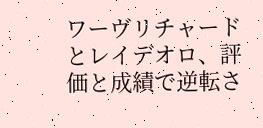ワーヴリチャードとレイデオロ、評価と成績で逆転さ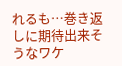れるも…巻き返しに期待出来そうなワケ